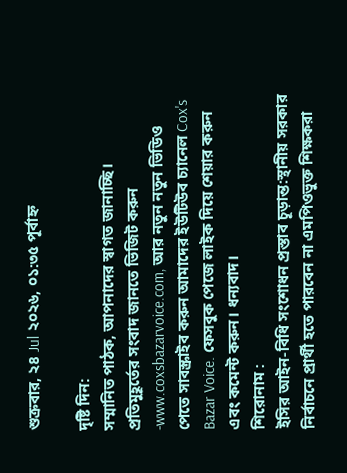শুক্রবার, ২৪ Jul ২০২৬, ০১:৩৫ পূর্বাহ্ন

দৃষ্টি দিন:
সম্মানিত পাঠক, আপনাদের স্বাগত জানাচ্ছি। প্রতিমুহূর্তের সংবাদ জানতে ভিজিট করুন -www.coxsbazarvoice.com, আর নতুন নতুন ভিডিও পেতে সাবস্ক্রাইব করুন আমাদের ইউটিউব চ্যানেল Cox's Bazar Voice. ফেসবুক পেজে লাইক দিয়ে শেয়ার করুন এবং কমেন্ট করুন। ধন্যবাদ।
শিরোনাম :
ইসির আইন-বিধি সংশোধন প্রস্তাব চূড়ান্ত:স্থানীয় সরকার নির্বাচনে প্রার্থী হতে পারবেন না এমপিওভুক্ত শিক্ষকরা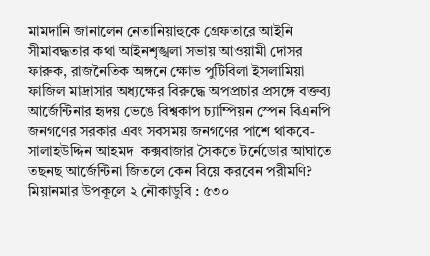মামদানি জানালেন নেতানিয়াহুকে গ্রেফতারে আইনি সীমাবদ্ধতার কথা আইনশৃঙ্খলা সভায় আওয়ামী দোসর ফারুক, রাজনৈতিক অঙ্গনে ক্ষোভ পুটিবিলা ইসলামিয়া ফাজিল মাদ্রাসার অধ্যক্ষের বিরুদ্ধে অপপ্রচার প্রসঙ্গে বক্তব্য আর্জেন্টিনার হৃদয় ভেঙে বিশ্বকাপ চ্যাম্পিয়ন স্পেন বিএনপি জনগণের সরকার এবং সবসময় জনগণের পাশে থাকবে-সালাহউদ্দিন আহমদ  কক্সবাজার সৈকতে টর্নেডোর আঘাতে তছনছ আর্জেন্টিনা জিতলে কেন বিয়ে করবেন পরীমণি? মিয়ানমার উপকূলে ২ নৌকাডুবি : ৫৩০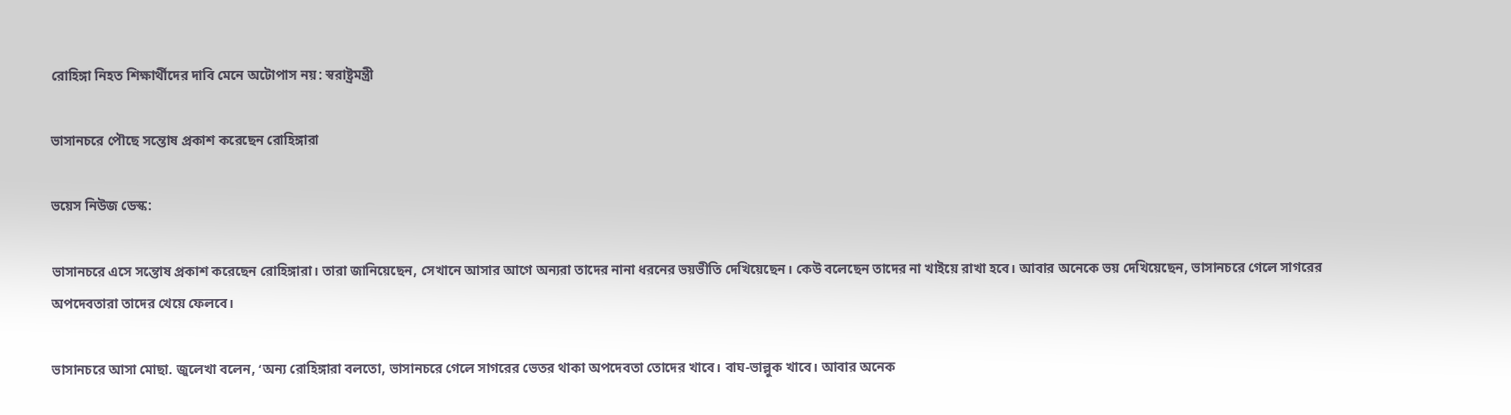রোহিঙ্গা নিহত শিক্ষার্থীদের দাবি মেনে অটোপাস নয়: স্বরাষ্ট্রমন্ত্রী

ভাসানচরে পৌছে সন্তোষ প্রকাশ করেছেন রোহিঙ্গারা

ভয়েস নিউজ ডেস্ক:

ভাসানচরে এসে সন্তোষ প্রকাশ করেছেন রোহিঙ্গারা। তারা জানিয়েছেন, সেখানে আসার আগে অন্যরা তাদের নানা ধরনের ভয়ভীতি দেখিয়েছেন। কেউ বলেছেন তাদের না খাইয়ে রাখা হবে। আবার অনেকে ভয় দেখিয়েছেন, ভাসানচরে গেলে সাগরের অপদেবতারা তাদের খেয়ে ফেলবে।

ভাসানচরে আসা মোছা. জুলেখা বলেন, ‘অন্য রোহিঙ্গারা বলতো, ভাসানচরে গেলে সাগরের ভেতর থাকা অপদেবতা তোদের খাবে। বাঘ-ভাল্লুক খাবে। আবার অনেক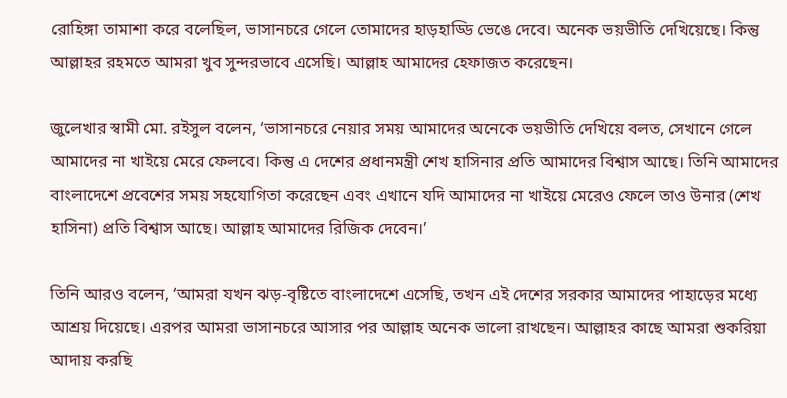রোহিঙ্গা তামাশা করে বলেছিল, ভাসানচরে গেলে তোমাদের হাড়হাড্ডি ভেঙে দেবে। অনেক ভয়ভীতি দেখিয়েছে। কিন্তু আল্লাহর রহমতে আমরা খুব সুন্দরভাবে এসেছি। আল্লাহ আমাদের হেফাজত করেছেন।

জুলেখার স্বামী মো. রইসুল বলেন, ‘ভাসানচরে নেয়ার সময় আমাদের অনেকে ভয়ভীতি দেখিয়ে বলত, সেখানে গেলে আমাদের না খাইয়ে মেরে ফেলবে। কিন্তু এ দেশের প্রধানমন্ত্রী শেখ হাসিনার প্রতি আমাদের বিশ্বাস আছে। তিনি আমাদের বাংলাদেশে প্রবেশের সময় সহযোগিতা করেছেন এবং এখানে যদি আমাদের না খাইয়ে মেরেও ফেলে তাও উনার (শেখ হাসিনা) প্রতি বিশ্বাস আছে। আল্লাহ আমাদের রিজিক দেবেন।’

তিনি আরও বলেন, ‘আমরা যখন ঝড়-বৃষ্টিতে বাংলাদেশে এসেছি, তখন এই দেশের সরকার আমাদের পাহাড়ের মধ্যে আশ্রয় দিয়েছে। এরপর আমরা ভাসানচরে আসার পর আল্লাহ অনেক ভালো রাখছেন। আল্লাহর কাছে আমরা শুকরিয়া আদায় করছি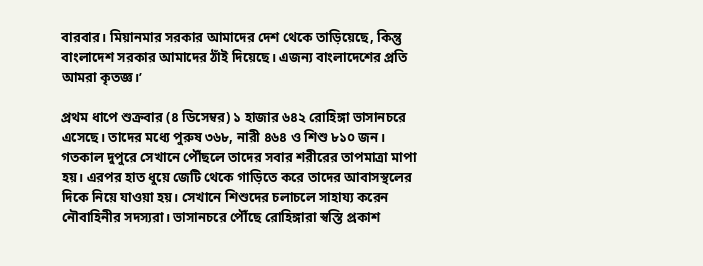বারবার। মিয়ানমার সরকার আমাদের দেশ থেকে তাড়িয়েছে, কিন্তু বাংলাদেশ সরকার আমাদের ঠাঁই দিয়েছে। এজন্য বাংলাদেশের প্রতি আমরা কৃতজ্ঞ।’

প্রথম ধাপে শুক্রবার (৪ ডিসেম্বর) ১ হাজার ৬৪২ রোহিঙ্গা ভাসানচরে এসেছে। তাদের মধ্যে পুরুষ ৩৬৮, নারী ৪৬৪ ও শিশু ৮১০ জন। গতকাল দুপুরে সেখানে পৌঁছলে তাদের সবার শরীরের তাপমাত্রা মাপা হয়। এরপর হাত ধুয়ে জেটি থেকে গাড়িতে করে তাদের আবাসস্থলের দিকে নিয়ে যাওয়া হয়। সেখানে শিশুদের চলাচলে সাহায্য করেন নৌবাহিনীর সদস্যরা। ভাসানচরে পৌঁছে রোহিঙ্গারা স্বস্তি প্রকাশ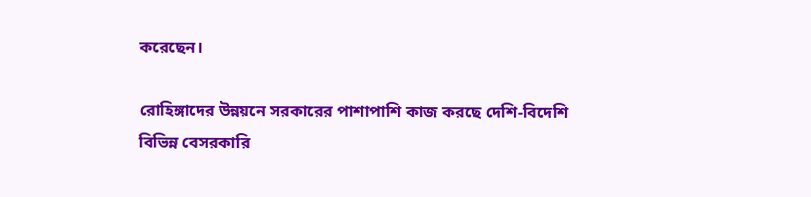করেছেন।

রোহিঙ্গাদের উন্নয়নে সরকারের পাশাপাশি কাজ করছে দেশি-বিদেশি বিভিন্ন বেসরকারি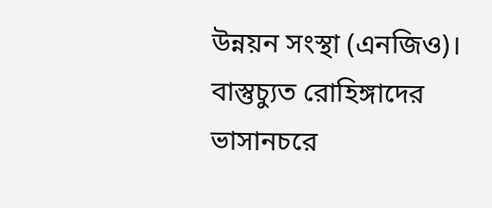উন্নয়ন সংস্থা (এনজিও)। বাস্তুচ্যুত রোহিঙ্গাদের ভাসানচরে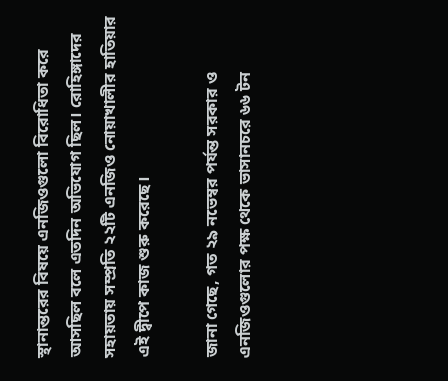স্থানান্তরের বিষয়ে এনজিওগুলো বিরোধিতা করে আসছিল বলে এতদিন অভিযোগ ছিল। রোহিঙ্গাদের সহায়তায় সম্প্রতি ২২টি এনজিও নোয়াখালীর হাতিয়ার এই দ্বীপে কাজ শুরু করেছে।

জানা গেছে, গত ২৯ নভেম্বর পর্যন্ত সরকার ও এনজিওগুলোর পক্ষ থেকে ভাসানচরে ৬৬ টন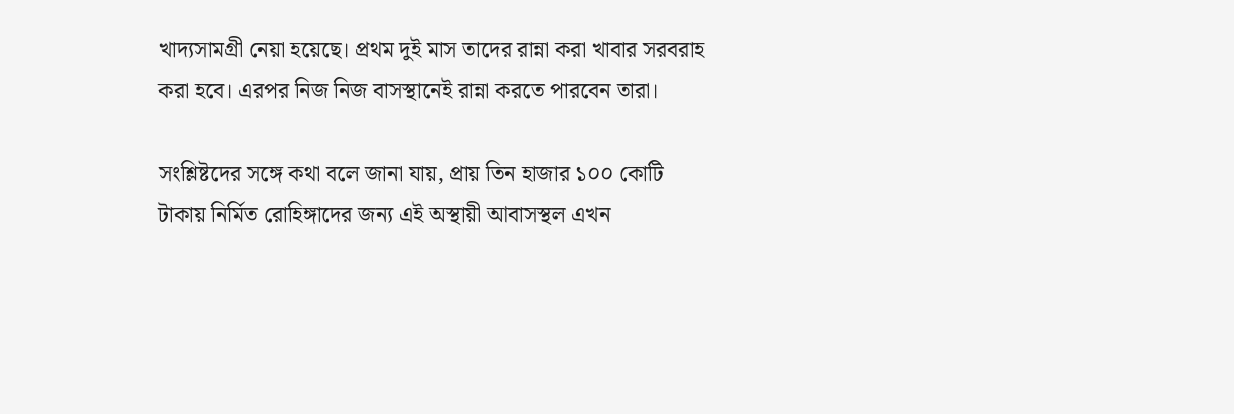খাদ্যসামগ্রী নেয়া হয়েছে। প্রথম দুই মাস তাদের রান্না করা খাবার সরবরাহ করা হবে। এরপর নিজ নিজ বাসস্থানেই রান্না করতে পারবেন তারা।

সংশ্লিষ্টদের সঙ্গে কথা বলে জানা যায়, প্রায় তিন হাজার ১০০ কোটি টাকায় নির্মিত রোহিঙ্গাদের জন্য এই অস্থায়ী আবাসস্থল এখন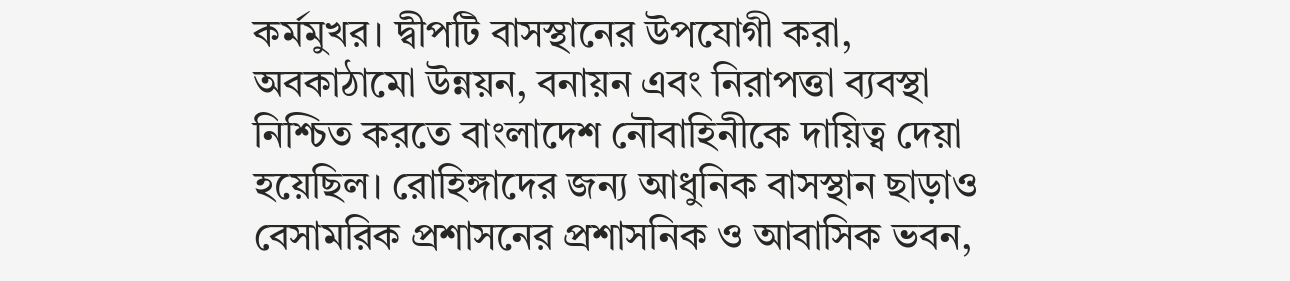কর্মমুখর। দ্বীপটি বাসস্থানের উপযোগী করা, অবকাঠামো উন্নয়ন, বনায়ন এবং নিরাপত্তা ব্যবস্থা নিশ্চিত করতে বাংলাদেশ নৌবাহিনীকে দায়িত্ব দেয়া হয়েছিল। রোহিঙ্গাদের জন্য আধুনিক বাসস্থান ছাড়াও বেসামরিক প্রশাসনের প্রশাসনিক ও আবাসিক ভবন,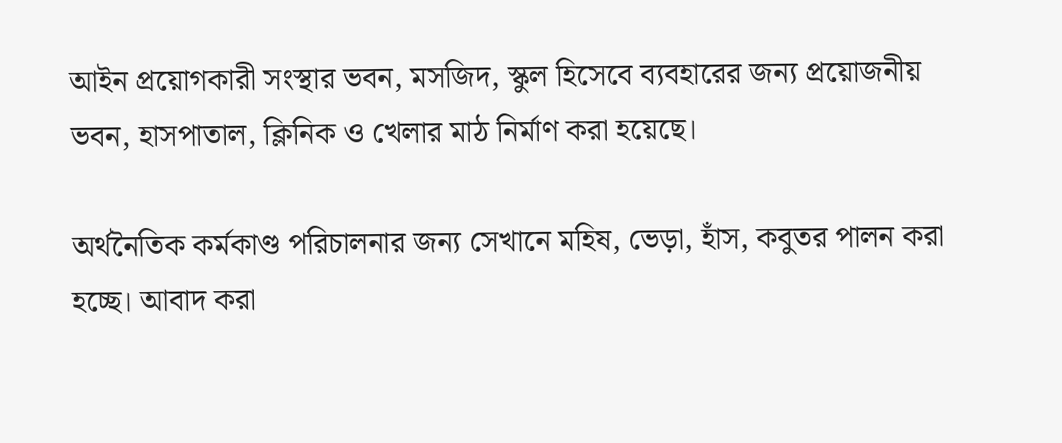আইন প্রয়োগকারী সংস্থার ভবন, মসজিদ, স্কুল হিসেবে ব্যবহারের জন্য প্রয়োজনীয় ভবন, হাসপাতাল, ক্লিনিক ও খেলার মাঠ নির্মাণ করা হয়েছে।

অর্থনৈতিক কর্মকাণ্ড পরিচালনার জন্য সেখানে মহিষ, ভেড়া, হাঁস, কবুতর পালন করা হচ্ছে। আবাদ করা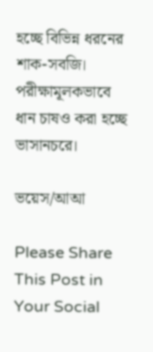হচ্ছে বিভিন্ন ধরনের শাক-সবজি। পরীক্ষামূলকভাবে ধান চাষও করা হচ্ছে ভাসানচরে।

ভয়েস/আআ

Please Share This Post in Your Social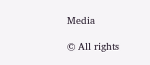Media

© All rights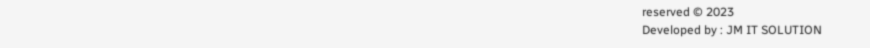reserved © 2023
Developed by : JM IT SOLUTION